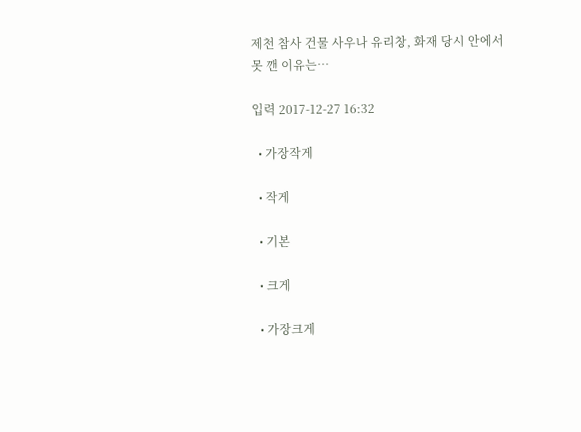제천 참사 건물 사우나 유리창, 화재 당시 안에서 못 깬 이유는…

입력 2017-12-27 16:32

  • 가장작게

  • 작게

  • 기본

  • 크게

  • 가장크게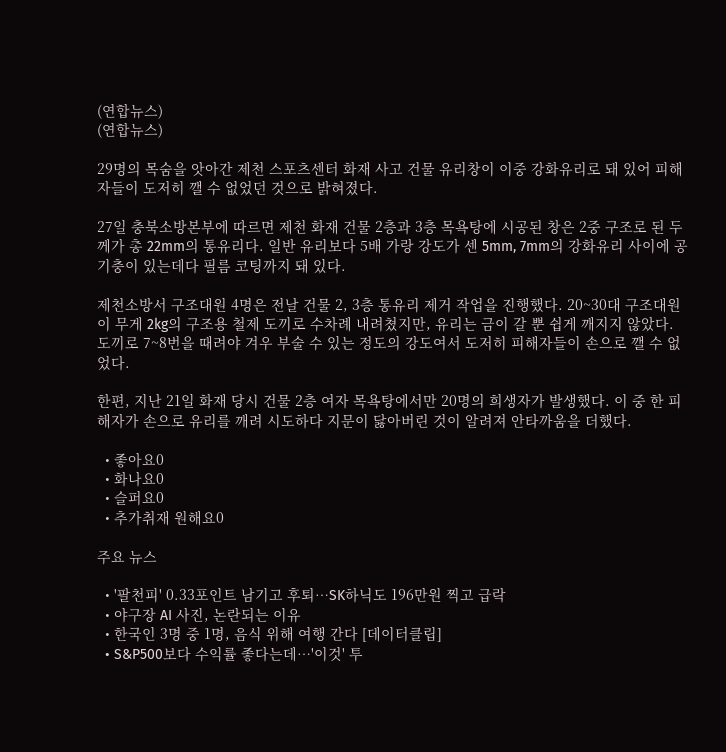(연합뉴스)
(연합뉴스)

29명의 목숨을 앗아간 제천 스포츠센터 화재 사고 건물 유리창이 이중 강화유리로 돼 있어 피해자들이 도저히 깰 수 없었던 것으로 밝혀졌다.

27일 충북소방본부에 따르면 제천 화재 건물 2층과 3층 목욕탕에 시공된 창은 2중 구조로 된 두께가 총 22mm의 통유리다. 일반 유리보다 5배 가랑 강도가 센 5mm, 7mm의 강화유리 사이에 공기충이 있는데다 필름 코팅까지 돼 있다.

제천소방서 구조대원 4명은 전날 건물 2, 3층 통유리 제거 작업을 진행했다. 20~30대 구조대원이 무게 2kg의 구조용 철제 도끼로 수차례 내려쳤지만, 유리는 금이 갈 뿐 쉽게 깨지지 않았다. 도끼로 7~8번을 때려야 겨우 부술 수 있는 정도의 강도여서 도저히 피해자들이 손으로 깰 수 없었다.

한편, 지난 21일 화재 당시 건물 2층 여자 목욕탕에서만 20명의 희생자가 발생했다. 이 중 한 피해자가 손으로 유리를 깨려 시도하다 지문이 닳아버린 것이 알려져 안타까움을 더했다.

  • 좋아요0
  • 화나요0
  • 슬퍼요0
  • 추가취재 원해요0

주요 뉴스

  • '팔천피' 0.33포인트 남기고 후퇴⋯SK하닉도 196만원 찍고 급락
  • 야구장 AI 사진, 논란되는 이유
  • 한국인 3명 중 1명, 음식 위해 여행 간다 [데이터클립]
  • S&P500보다 수익률 좋다는데⋯'이것' 투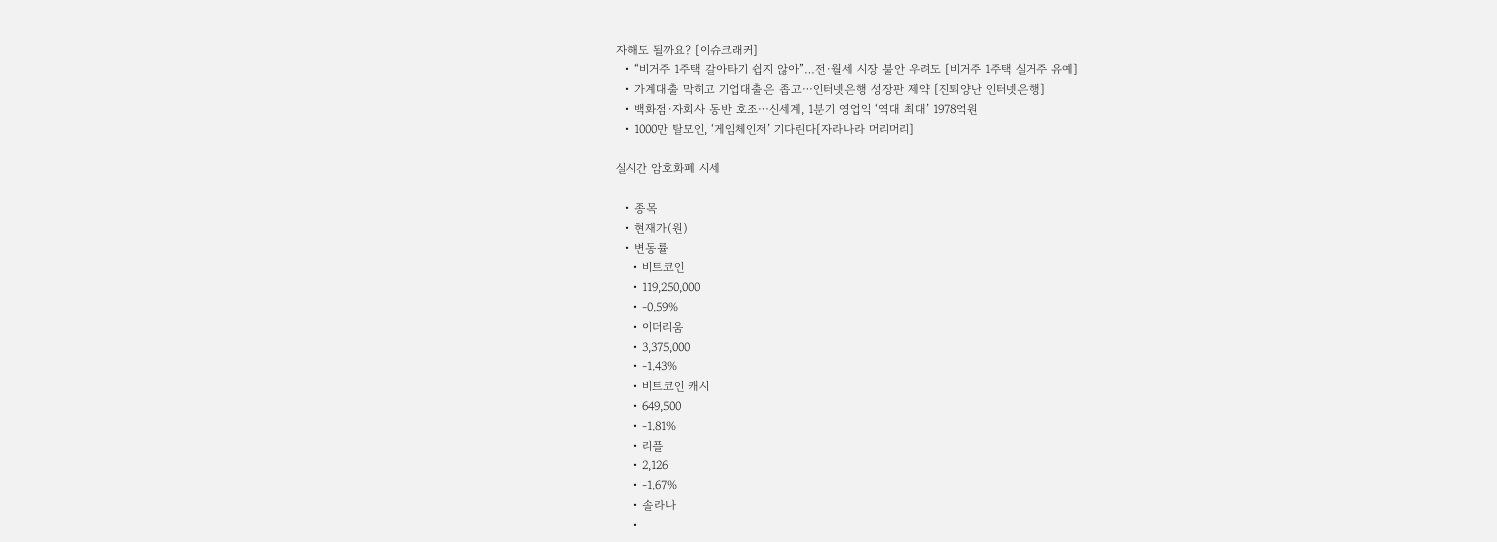자해도 될까요? [이슈크래커]
  • “비거주 1주택 갈아타기 쉽지 않아”…전·월세 시장 불안 우려도 [비거주 1주택 실거주 유예]
  • 가계대출 막히고 기업대출은 좁고⋯인터넷은행 성장판 제약 [진퇴양난 인터넷은행]
  • 백화점·자회사 동반 호조⋯신세계, 1분기 영업익 ‘역대 최대’ 1978억원
  • 1000만 탈모인, ‘게임체인저’ 기다린다[자라나라 머리머리]

실시간 암호화폐 시세

  • 종목
  • 현재가(원)
  • 변동률
    • 비트코인
    • 119,250,000
    • -0.59%
    • 이더리움
    • 3,375,000
    • -1.43%
    • 비트코인 캐시
    • 649,500
    • -1.81%
    • 리플
    • 2,126
    • -1.67%
    • 솔라나
    •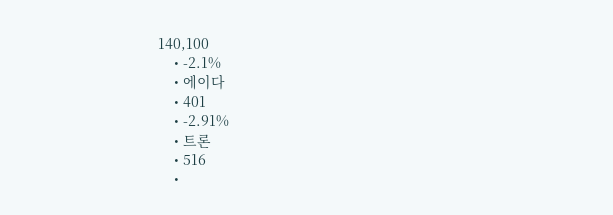140,100
    • -2.1%
    • 에이다
    • 401
    • -2.91%
    • 트론
    • 516
    •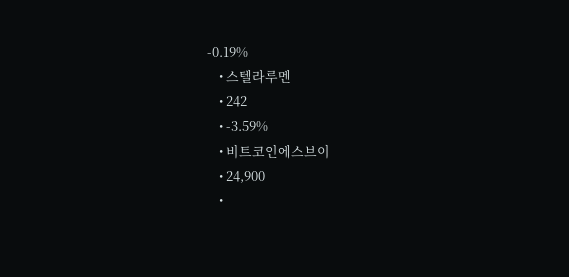-0.19%
    • 스텔라루멘
    • 242
    • -3.59%
    • 비트코인에스브이
    • 24,900
    •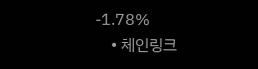-1.78%
    • 체인링크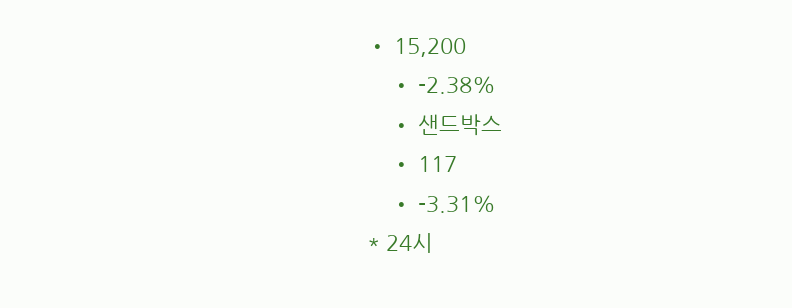• 15,200
    • -2.38%
    • 샌드박스
    • 117
    • -3.31%
* 24시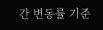간 변동률 기준